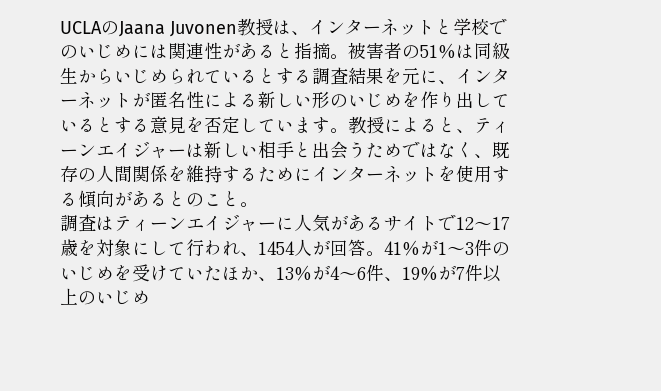UCLAのJaana Juvonen教授は、インターネットと学校でのいじめには関連性があると指摘。被害者の51%は同級生からいじめられているとする調査結果を元に、インターネットが匿名性による新しい形のいじめを作り出しているとする意見を否定しています。教授によると、ティーンエイジャーは新しい相手と出会うためではなく、既存の人間関係を維持するためにインターネットを使用する傾向があるとのこと。
調査はティーンエイジャーに人気があるサイトで12〜17歳を対象にして行われ、1454人が回答。41%が1〜3件のいじめを受けていたほか、13%が4〜6件、19%が7件以上のいじめ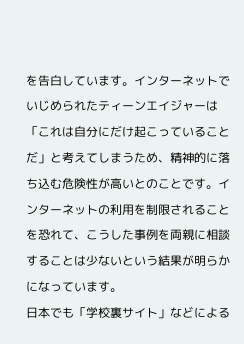を告白しています。インターネットでいじめられたティーンエイジャーは「これは自分にだけ起こっていることだ」と考えてしまうため、精神的に落ち込む危険性が高いとのことです。インターネットの利用を制限されることを恐れて、こうした事例を両親に相談することは少ないという結果が明らかになっています。
日本でも「学校裏サイト」などによる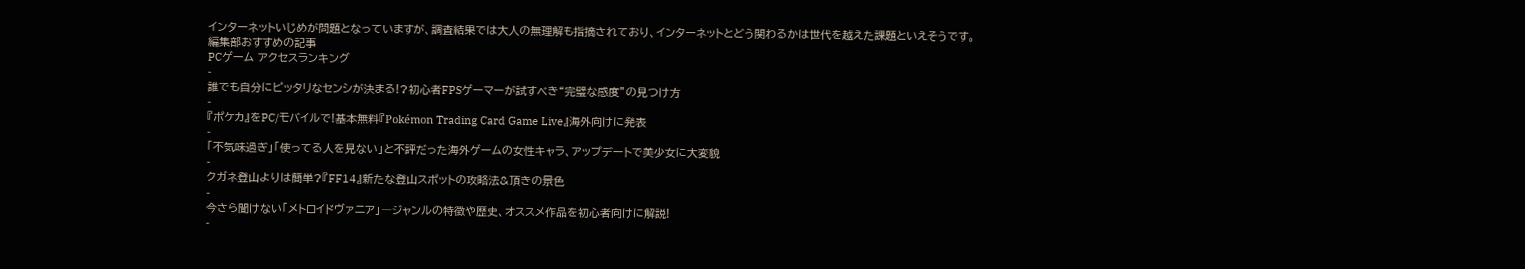インターネットいじめが問題となっていますが、調査結果では大人の無理解も指摘されており、インターネットとどう関わるかは世代を越えた課題といえそうです。
編集部おすすめの記事
PCゲーム アクセスランキング
-
誰でも自分にピッタリなセンシが決まる!?初心者FPSゲーマーが試すべき“完璧な感度”の見つけ方
-
『ポケカ』をPC/モバイルで!基本無料『Pokémon Trading Card Game Live』海外向けに発表
-
「不気味過ぎ」「使ってる人を見ない」と不評だった海外ゲームの女性キャラ、アップデートで美少女に大変貌
-
クガネ登山よりは簡単?『FF14』新たな登山スポットの攻略法&頂きの景色
-
今さら聞けない「メトロイドヴァニア」―ジャンルの特徴や歴史、オススメ作品を初心者向けに解説!
-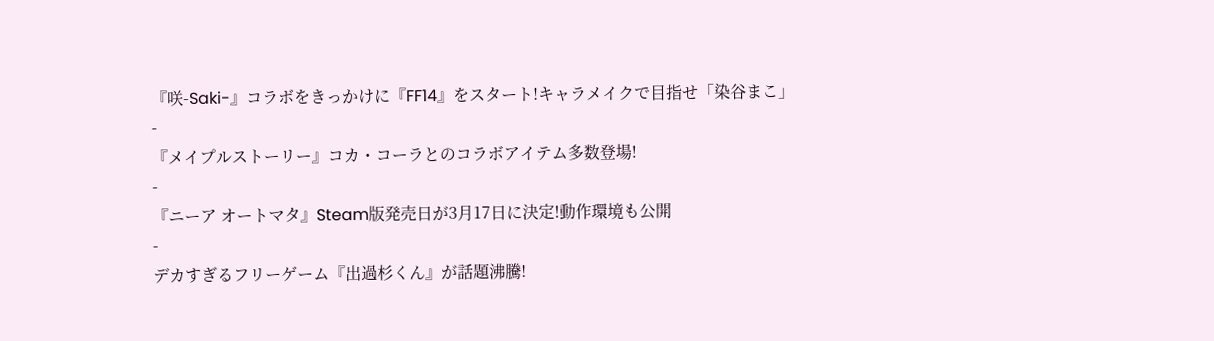『咲-Saki-』コラボをきっかけに『FF14』をスタート!キャラメイクで目指せ「染谷まこ」
-
『メイプルストーリー』コカ・コーラとのコラボアイテム多数登場!
-
『ニーア オートマタ』Steam版発売日が3月17日に決定!動作環境も公開
-
デカすぎるフリーゲーム『出過杉くん』が話題沸騰!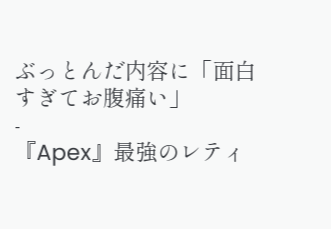ぶっとんだ内容に「面白すぎてお腹痛い」
-
『Apex』最強のレティ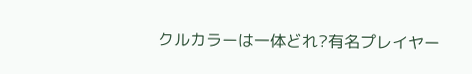クルカラーは一体どれ?有名プレイヤー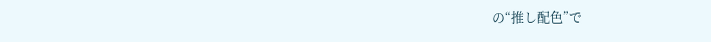の“推し配色”で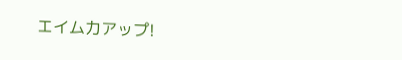エイム力アップ!